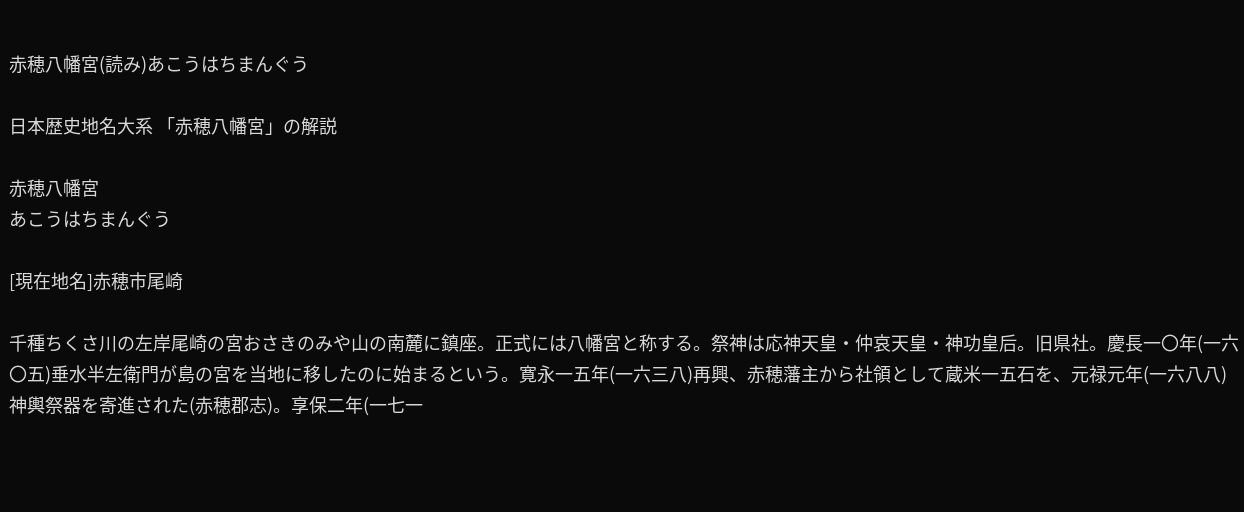赤穂八幡宮(読み)あこうはちまんぐう

日本歴史地名大系 「赤穂八幡宮」の解説

赤穂八幡宮
あこうはちまんぐう

[現在地名]赤穂市尾崎

千種ちくさ川の左岸尾崎の宮おさきのみや山の南麓に鎮座。正式には八幡宮と称する。祭神は応神天皇・仲哀天皇・神功皇后。旧県社。慶長一〇年(一六〇五)垂水半左衛門が島の宮を当地に移したのに始まるという。寛永一五年(一六三八)再興、赤穂藩主から社領として蔵米一五石を、元禄元年(一六八八)神輿祭器を寄進された(赤穂郡志)。享保二年(一七一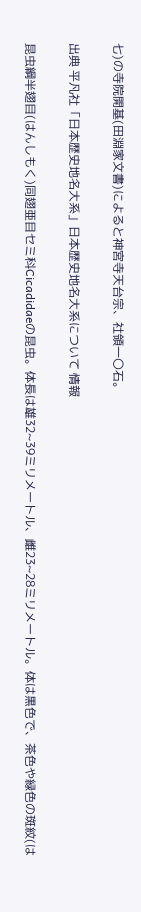七)の寺院開基(田淵家文書)によると神宮寺天台宗、社領一〇石。

出典 平凡社「日本歴史地名大系」日本歴史地名大系について 情報

昆虫綱半翅目(はんしもく)同翅亜目セミ科Cicadidaeの昆虫。体長は雄32~39ミリメートル、雌23~28ミリメートル。体は黒色で、茶色や緑色の斑紋(は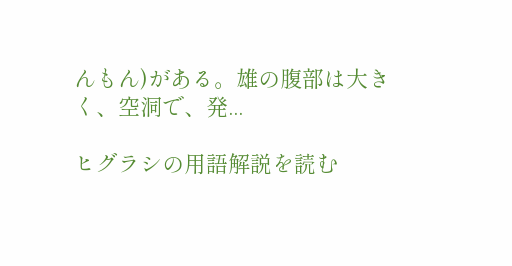んもん)がある。雄の腹部は大きく、空洞で、発...

ヒグラシの用語解説を読む